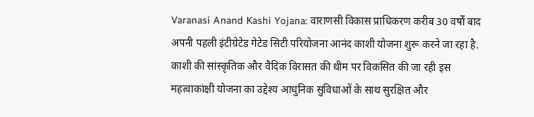Varanasi Anand Kashi Yojana: वाराणसी विकास प्राधिकरण करीब 30 वर्षों बाद अपनी पहली इंटीग्रेटेड गेटेड सिटी परियोजना आनंद काशी योजना शुरू करने जा रहा है. काशी की सांस्कृतिक और वैदिक विरासत की थीम पर विकसित की जा रही इस महत्वाकांक्षी योजना का उद्देश्य आधुनिक सुविधाओं के साथ सुरक्षित और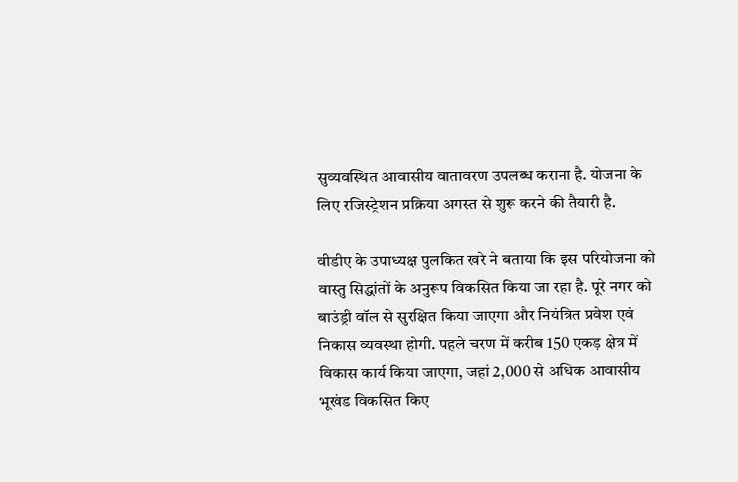सुव्यवस्थित आवासीय वातावरण उपलब्ध कराना है. योजना के लिए रजिस्ट्रेशन प्रक्रिया अगस्त से शुरू करने की तैयारी है.

वीडीए के उपाध्यक्ष पुलकित खरे ने बताया कि इस परियोजना को वास्तु सिद्धांतों के अनुरूप विकसित किया जा रहा है. पूरे नगर को बाउंड्री वॉल से सुरक्षित किया जाएगा और नियंत्रित प्रवेश एवं निकास व्यवस्था होगी. पहले चरण में करीब 150 एकड़ क्षेत्र में विकास कार्य किया जाएगा, जहां 2,000 से अधिक आवासीय भूखंड विकसित किए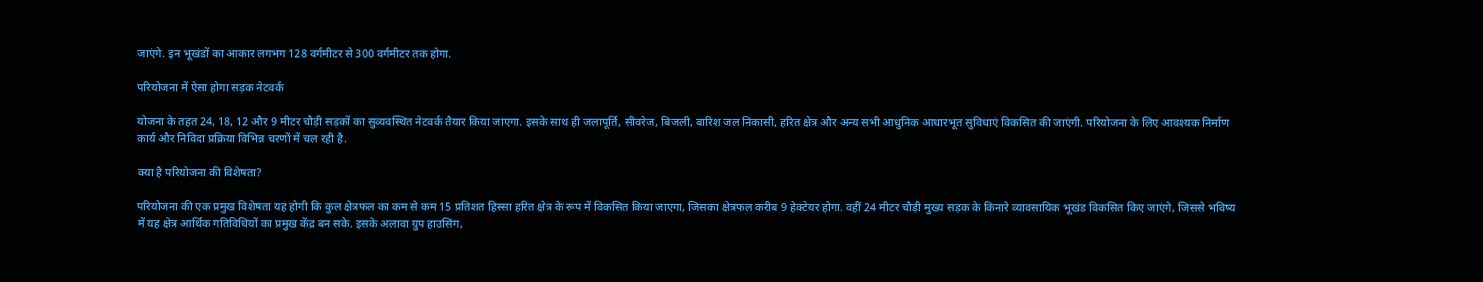जाएंगे. इन भूखंडों का आकार लगभग 128 वर्गमीटर से 300 वर्गमीटर तक होगा.

परियोजना में ऐसा होगा सड़क नेटवर्क

योजना के तहत 24, 18, 12 और 9 मीटर चौड़ी सड़कों का सुव्यवस्थित नेटवर्क तैयार किया जाएगा. इसके साथ ही जलापूर्ति, सीवरेज, बिजली, बारिश जल निकासी, हरित क्षेत्र और अन्य सभी आधुनिक आधारभूत सुविधाएं विकसित की जाएंगी. परियोजना के लिए आवश्यक निर्माण कार्य और निविदा प्रक्रिया विभिन्न चरणों में चल रही है.

क्या है परियोजना की विशेषता?

परियोजना की एक प्रमुख विशेषता यह होगी कि कुल क्षेत्रफल का कम से कम 15 प्रतिशत हिस्सा हरित क्षेत्र के रूप में विकसित किया जाएगा, जिसका क्षेत्रफल करीब 9 हेक्टेयर होगा. वहीं 24 मीटर चौड़ी मुख्य सड़क के किनारे व्यावसायिक भूखंड विकसित किए जाएंगे, जिससे भविष्य में यह क्षेत्र आर्थिक गतिविधियों का प्रमुख केंद्र बन सके. इसके अलावा ग्रुप हाउसिंग,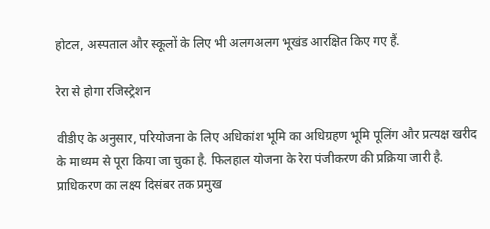होटल, अस्पताल और स्कूलों के लिए भी अलगअलग भूखंड आरक्षित किए गए हैं.

रेरा से होगा रजिस्ट्रेशन

वीडीए के अनुसार, परियोजना के लिए अधिकांश भूमि का अधिग्रहण भूमि पूलिंग और प्रत्यक्ष खरीद के माध्यम से पूरा किया जा चुका है. फिलहाल योजना के रेरा पंजीकरण की प्रक्रिया जारी है. प्राधिकरण का लक्ष्य दिसंबर तक प्रमुख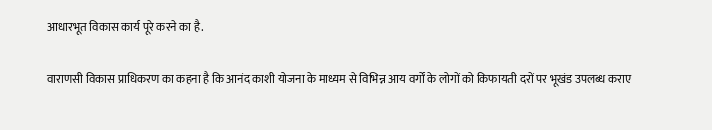आधारभूत विकास कार्य पूरे करने का है.

वाराणसी विकास प्राधिकरण का कहना है कि आनंद काशी योजना के माध्यम से विभिन्न आय वर्गों के लोगों को किफायती दरों पर भूखंड उपलब्ध कराए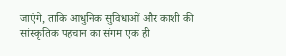जाएंगे, ताकि आधुनिक सुविधाओं और काशी की सांस्कृतिक पहचान का संगम एक ही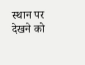स्थान पर देखने को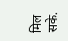मिल सके.